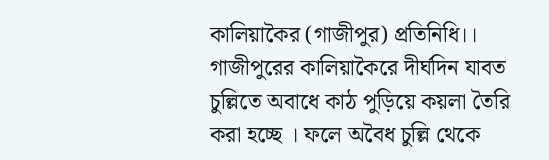কালিয়াকৈর (গাজীপুর) প্রতিনিধি।।
গাজীপুরের কালিয়াকৈরে দীর্ঘদিন যাবত চুল্লিতে অবাধে কাঠ পুড়িয়ে কয়লা তৈরি করা হচ্ছে । ফলে অবৈধ চুল্লি থেকে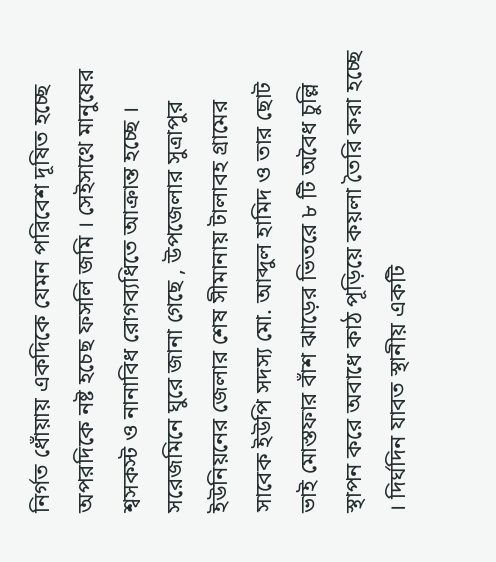নির্গত ধোঁয়ায় একদিকে যেমন পরিবেশ দূষিত হচ্ছে অপরদিকে নষ্ট হচেছ ফসলি জমি । সেইসাথে মানুষের শ্বসকস্ট ও নানাবিধ রোগব্যধিতে আক্রান্ত হচ্ছে ।
সরেজমিনে ঘুরে জানা গেছে , উপজেলার সুত্রাপুর ইউনিয়নের জেলার শেষ সীমানায় টালাবহ গ্রামের সাবেক ইউপি সদস্য মো. আব্দুল হামিদ ও তার ছোট ভাই মোস্তফার বাঁশ ঝাড়ের ভিতরে ৮ টি অবৈধ চুল্লি স্থাপন করে অবাধে কাঠ পূড়িয়ে কয়লা তৈরি করা হচ্ছে । দির্ঘদিন যাবত স্থানীয় একটি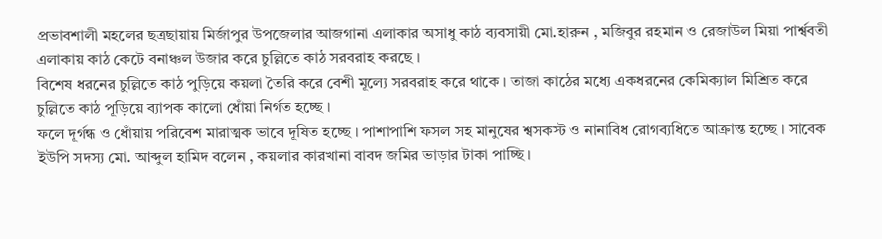প্রভাবশালী মহলের ছত্রছায়ায় মির্জাপুর উপজেলার আজগানা এলাকার অসাধু কাঠ ব্যবসায়ী মো.হারুন , মজিবুর রহমান ও রেজাউল মিয়া পার্শ্ববতী এলাকায় কাঠ কেটে বনাঞ্চল উজার করে চুল্লিতে কাঠ সরবরাহ করছে ।
বিশেষ ধরনের চুল্লিতে কাঠ পুড়িয়ে কয়লা তৈরি করে বেশী মূল্যে সরবরাহ করে থাকে । তাজা কাঠের মধ্যে একধরনের কেমিক্যাল মিশ্রিত করে চুল্লিতে কাঠ পূড়িয়ে ব্যাপক কালো ধোঁয়া নির্গত হচ্ছে ।
ফলে দূর্গন্ধ ও ধোঁয়ায় পরিবেশ মারাত্মক ভাবে দূষিত হচ্ছে । পাশাপাশি ফসল সহ মানুষের শ্বসকস্ট ও নানাবিধ রোগব্যধিতে আক্রান্ত হচ্ছে । সাবেক ইউপি সদস্য মো. আব্দুল হামিদ বলেন , কয়লার কারখানা বাবদ জমির ভাড়ার টাকা পাচ্ছি ।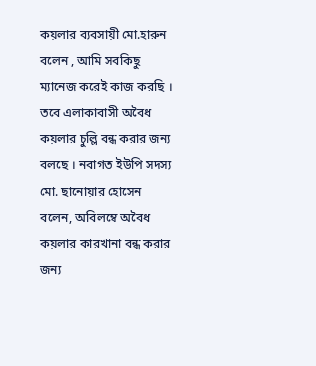কয়লার ব্যবসায়ী মো.হারুন বলেন , আমি সবকিছু ম্যানেজ করেই কাজ করছি ।
তবে এলাকাবাসী অবৈধ কয়লার চুল্লি বন্ধ করার জন্য বলছে । নবাগত ইউপি সদস্য মো. ছানোয়ার হোসেন বলেন, অবিলম্বে অবৈধ কয়লার কারখানা বন্ধ করার জন্য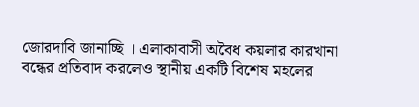জোরদাবি জানাচ্ছি । এলাকাবাসী অবৈধ কয়লার কারখানা বন্ধের প্রতিবাদ করলেও স্থানীয় একটি বিশেষ মহলের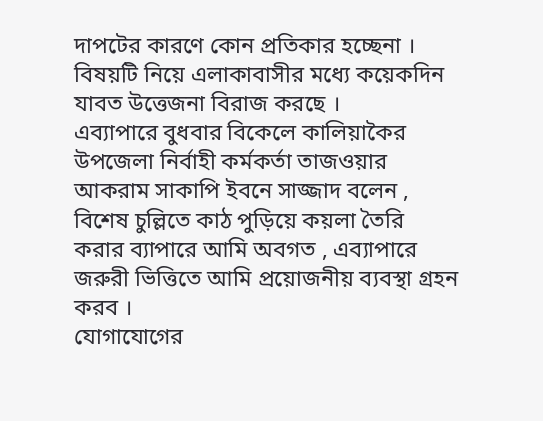দাপটের কারণে কোন প্রতিকার হচ্ছেনা । বিষয়টি নিয়ে এলাকাবাসীর মধ্যে কয়েকদিন যাবত উত্তেজনা বিরাজ করছে ।
এব্যাপারে বুধবার বিকেলে কালিয়াকৈর উপজেলা নির্বাহী কর্মকর্তা তাজওয়ার আকরাম সাকাপি ইবনে সাজ্জাদ বলেন , বিশেষ চুল্লিতে কাঠ পুড়িয়ে কয়লা তৈরি করার ব্যাপারে আমি অবগত , এব্যাপারে জরুরী ভিত্তিতে আমি প্রয়োজনীয় ব্যবস্থা গ্রহন করব ।
যোগাযোগের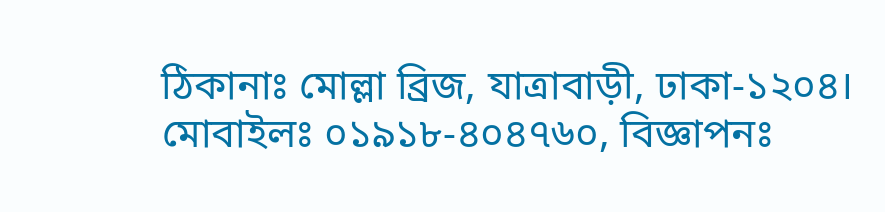ঠিকানাঃ মোল্লা ব্রিজ, যাত্রাবাড়ী, ঢাকা-১২০৪। মোবাইলঃ ০১৯১৮-৪০৪৭৬০, বিজ্ঞাপনঃ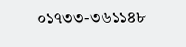০১৭৩৩-৩৬১১৪৮